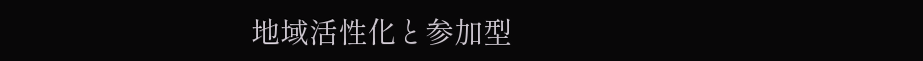地域活性化と参加型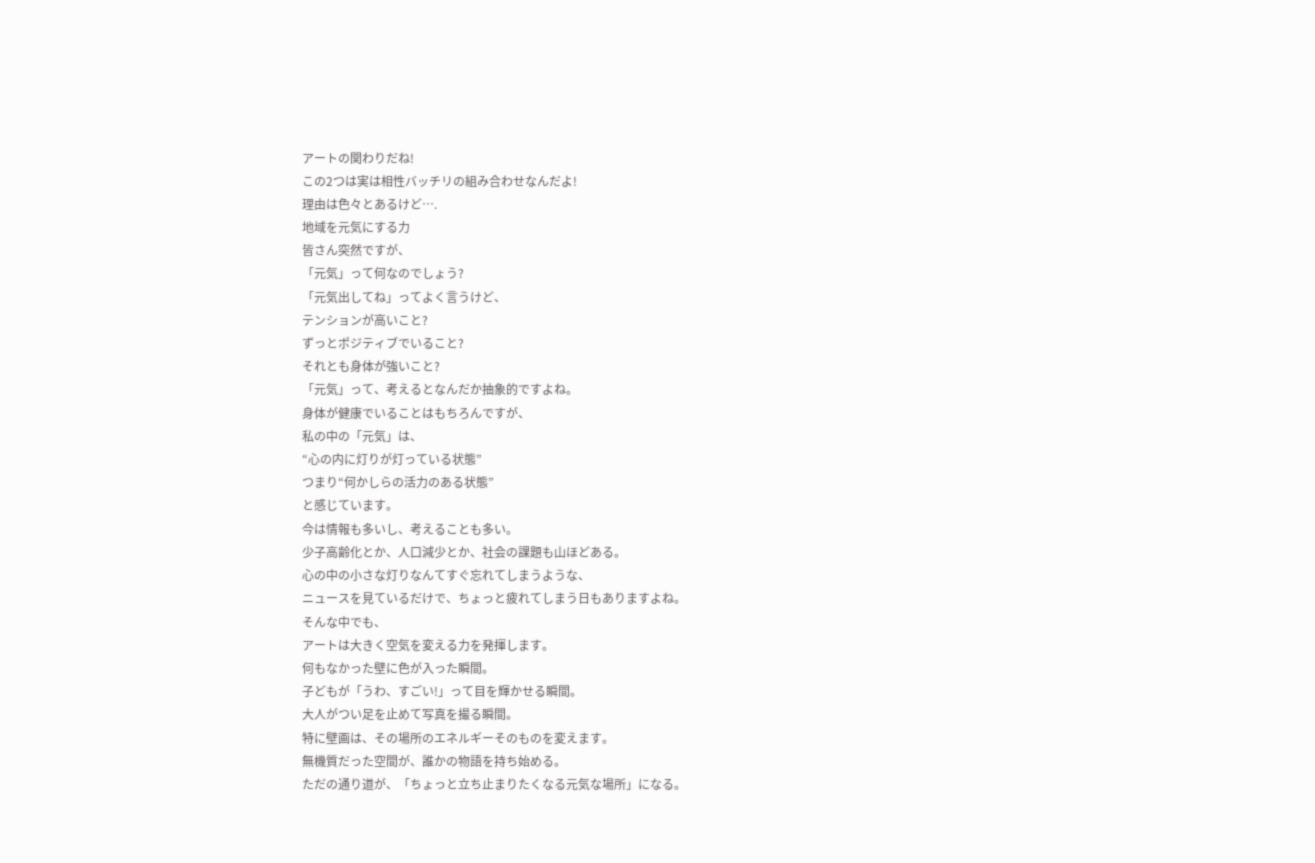アートの関わりだね!
この2つは実は相性バッチリの組み合わせなんだよ!
理由は色々とあるけど….
地域を元気にする力
皆さん突然ですが、
「元気」って何なのでしょう?
「元気出してね」ってよく言うけど、
テンションが高いこと?
ずっとポジティブでいること?
それとも身体が強いこと?
「元気」って、考えるとなんだか抽象的ですよね。
身体が健康でいることはもちろんですが、
私の中の「元気」は、
“心の内に灯りが灯っている状態”
つまり“何かしらの活力のある状態”
と感じています。
今は情報も多いし、考えることも多い。
少子高齢化とか、人口減少とか、社会の課題も山ほどある。
心の中の小さな灯りなんてすぐ忘れてしまうような、
ニュースを見ているだけで、ちょっと疲れてしまう日もありますよね。
そんな中でも、
アートは大きく空気を変える力を発揮します。
何もなかった壁に色が入った瞬間。
子どもが「うわ、すごい!」って目を輝かせる瞬間。
大人がつい足を止めて写真を撮る瞬間。
特に壁画は、その場所のエネルギーそのものを変えます。
無機質だった空間が、誰かの物語を持ち始める。
ただの通り道が、「ちょっと立ち止まりたくなる元気な場所」になる。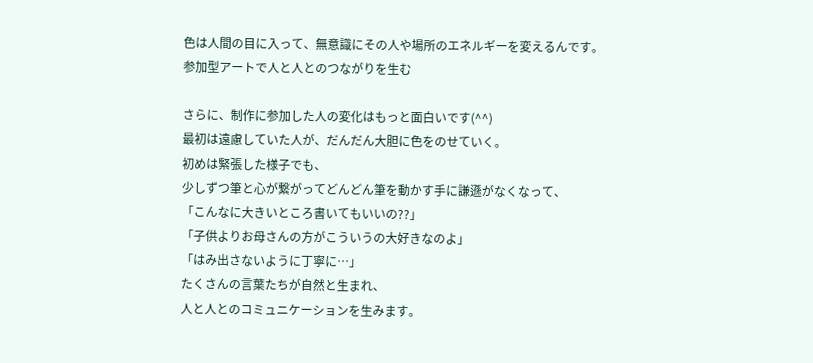色は人間の目に入って、無意識にその人や場所のエネルギーを変えるんです。
参加型アートで人と人とのつながりを生む

さらに、制作に参加した人の変化はもっと面白いです(^^)
最初は遠慮していた人が、だんだん大胆に色をのせていく。
初めは緊張した様子でも、
少しずつ筆と心が繋がってどんどん筆を動かす手に謙遜がなくなって、
「こんなに大きいところ書いてもいいの??」
「子供よりお母さんの方がこういうの大好きなのよ」
「はみ出さないように丁寧に…」
たくさんの言葉たちが自然と生まれ、
人と人とのコミュニケーションを生みます。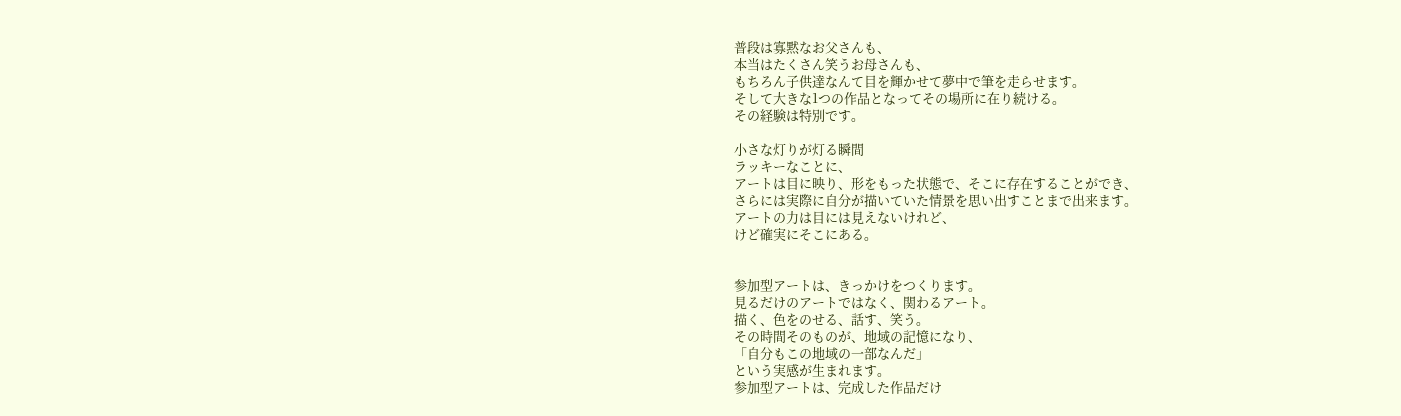普段は寡黙なお父さんも、
本当はたくさん笑うお母さんも、
もちろん子供達なんて目を輝かせて夢中で筆を走らせます。
そして大きな1つの作品となってその場所に在り続ける。
その経験は特別です。

小さな灯りが灯る瞬間
ラッキーなことに、
アートは目に映り、形をもった状態で、そこに存在することができ、
さらには実際に自分が描いていた情景を思い出すことまで出来ます。
アートの力は目には見えないけれど、
けど確実にそこにある。


参加型アートは、きっかけをつくります。
見るだけのアートではなく、関わるアート。
描く、色をのせる、話す、笑う。
その時間そのものが、地域の記憶になり、
「自分もこの地域の一部なんだ」
という実感が生まれます。
参加型アートは、完成した作品だけ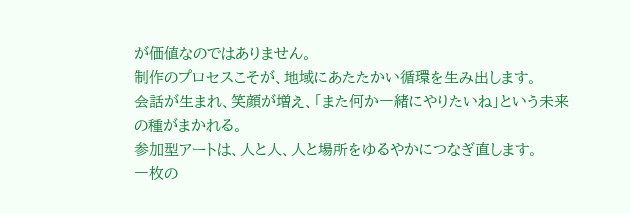が価値なのではありません。
制作のプロセスこそが、地域にあたたかい循環を生み出します。
会話が生まれ、笑顔が増え、「また何か一緒にやりたいね」という未来の種がまかれる。
参加型アートは、人と人、人と場所をゆるやかにつなぎ直します。
一枚の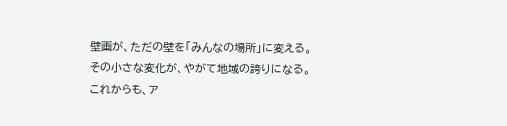壁画が、ただの壁を「みんなの場所」に変える。
その小さな変化が、やがて地域の誇りになる。
これからも、ア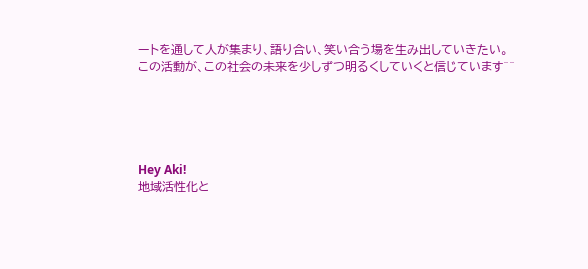ートを通して人が集まり、語り合い、笑い合う場を生み出していきたい。
この活動が、この社会の未来を少しずつ明るくしていくと信じています^^





Hey Aki!
地域活性化と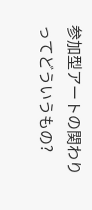参加型アートの関わりってどういうもの?